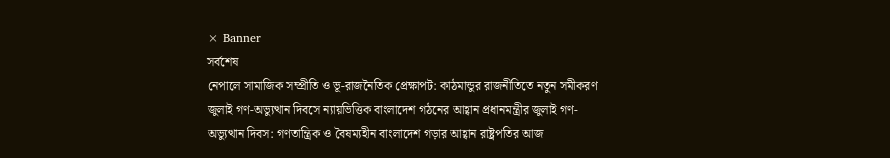× Banner
সর্বশেষ
নেপালে সামাজিক সম্প্রীতি ও ভূ-রাজনৈতিক প্রেক্ষাপট: কাঠমান্ডুর রাজনীতিতে নতুন সমীকরণ জুলাই গণ-অভ্যুত্থান দিবসে ন্যায়ভিত্তিক বাংলাদেশ গঠনের আহ্বান প্রধানমন্ত্রীর জুলাই গণ-অভ্যুত্থান দিবস: গণতান্ত্রিক ও বৈষম্যহীন বাংলাদেশ গড়ার আহ্বান রাষ্ট্রপতির আজ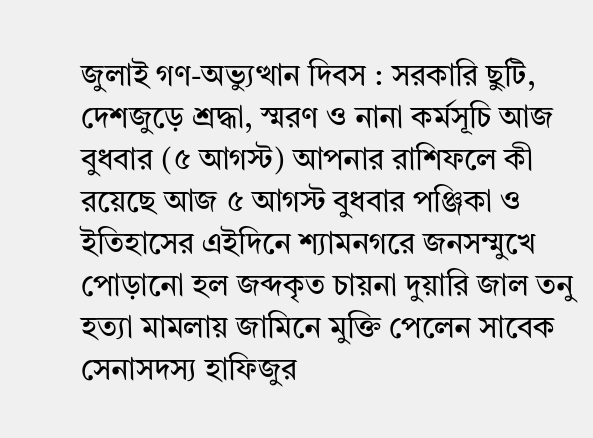জুলাই গণ-অভ্যুত্থান দিবস : সরকারি ছুটি, দেশজুড়ে শ্রদ্ধা, স্মরণ ও নানা কর্মসূচি আজ বুধবার (৫ আগস্ট) আপনার রাশিফলে কী রয়েছে আজ ৫ আগস্ট বুধবার পঞ্জিকা ও ইতিহাসের এইদিনে শ্যামনগরে জনসম্মুখে পোড়ানো হল জব্দকৃত চায়না দুয়ারি জাল তনু হত্যা মামলায় জামিনে মুক্তি পেলেন সাবেক সেনাসদস্য হাফিজুর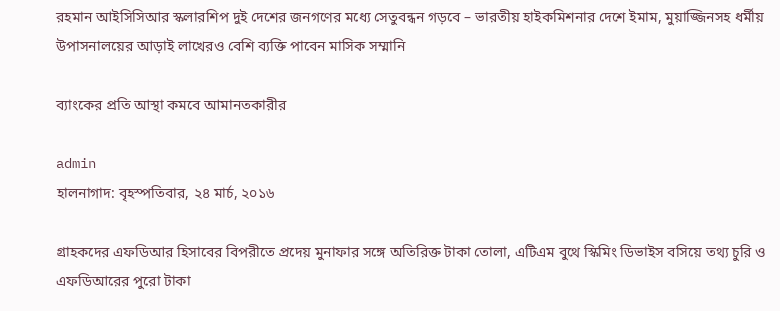রহমান আইসিসিআর স্কলারশিপ দুই দেশের জনগণের মধ্যে সেতুবন্ধন গড়বে – ভারতীয় হাইকমিশনার দেশে ইমাম, মুয়াজ্জিনসহ ধর্মীয় উপাসনালয়ের আড়াই লাখেরও বেশি ব্যক্তি পাবেন মাসিক সম্মানি

ব্যাংকের প্রতি আস্থা কমবে আমানতকারীর

admin
হালনাগাদ: বৃহস্পতিবার, ২৪ মার্চ, ২০১৬

গ্রাহকদের এফডিআর হিসাবের বিপরীতে প্রদেয় মুনাফার সঙ্গে অতিরিক্ত টাকা তোলা, এটিএম বুথে স্কিমিং ডিভাইস বসিয়ে তথ্য চুরি ও এফডিআরের পুরো টাকা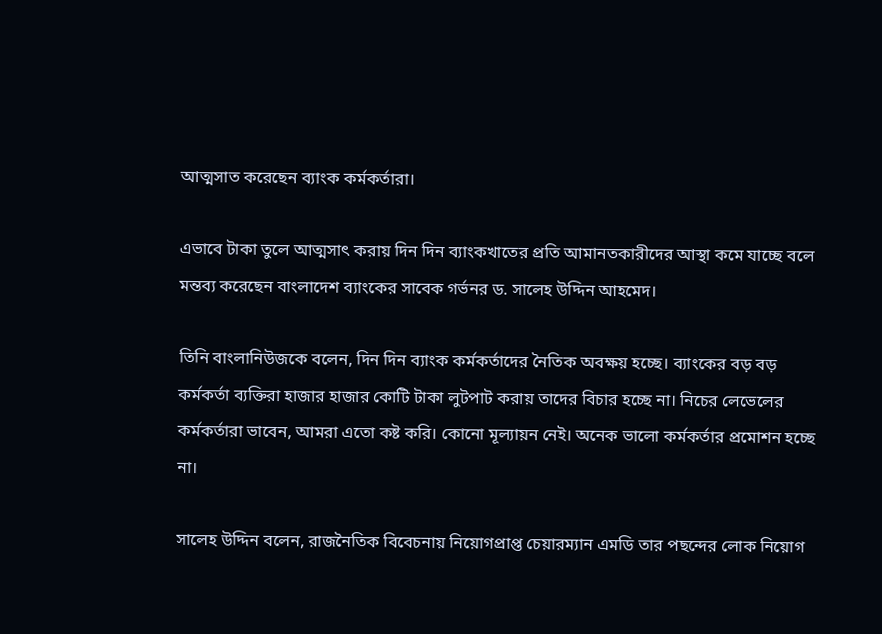আত্মসাত করেছেন ব্যাংক কর্মকর্তারা।

এভাবে টাকা তুলে আত্মসাৎ করায় দিন দিন ব্যাংকখাতের প্রতি আমানতকারীদের আস্থা কমে যাচ্ছে বলে মন্তব্য করেছেন বাংলাদেশ ব্যাংকের সাবেক গর্ভনর ড. সালেহ উদ্দিন আহমেদ।

তিনি বাংলানিউজকে বলেন, দিন দিন ব্যাংক কর্মকর্তাদের নৈতিক অবক্ষয় হচ্ছে। ব্যাংকের বড় বড় কর্মকর্তা ব্যক্তিরা হাজার হাজার কোটি টাকা লুটপাট করায় তাদের বিচার হচ্ছে না। নিচের লেভেলের কর্মকর্তারা ভাবেন, আমরা এতো কষ্ট করি। কোনো মূল্যায়ন নেই। অনেক ভালো কর্মকর্তার প্রমোশন হচ্ছে না।

সালেহ উদ্দিন বলেন, রাজনৈতিক বিবেচনায় নিয়োগপ্রাপ্ত চেয়ারম্যান এমডি তার পছন্দের লোক নিয়োগ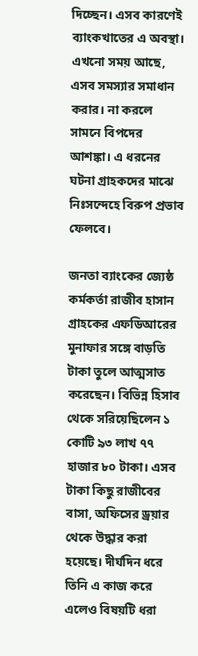দিচ্ছেন। এসব কারণেই ব্যাংকখাতের এ অবস্থা। এখনো সময় আছে, এসব সমস্যার সমাধান করার। না করলে সামনে বিপদের আশঙ্কা। এ ধরনের ঘটনা গ্রাহকদের মাঝে নিঃসন্দেহে বিরুপ প্রভাব ফেলবে।

জনতা ব্যাংকের জ্যেষ্ঠ কর্মকর্তা রাজীব হাসান গ্রাহকের এফডিআরের মুনাফার সঙ্গে বাড়তি টাকা তুলে আত্মসাত করেছেন। বিভিন্ন হিসাব থেকে সরিয়েছিলেন ১ কোটি ৯৩ লাখ ৭৭ হাজার ৮০ টাকা। এসব টাকা কিছু রাজীবের বাসা, অফিসের ড্রয়ার থেকে উদ্ধার করা হয়েছে। দীর্ঘদিন ধরে তিনি এ কাজ করে এলেও বিষয়টি ধরা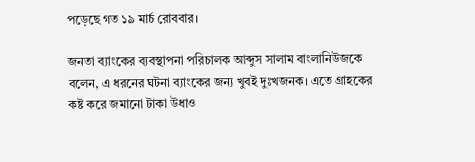পড়েছে গত ১৯ মার্চ রোববার।

জনতা ব্যাংকের ব্যবস্থাপনা পরিচালক আব্দুস সালাম বাংলানিউজকে বলেন, এ ধরনের ঘটনা ব্যাংকের জন্য খুবই দুঃখজনক। এতে গ্রাহকের কষ্ট করে জমানো টাকা উধাও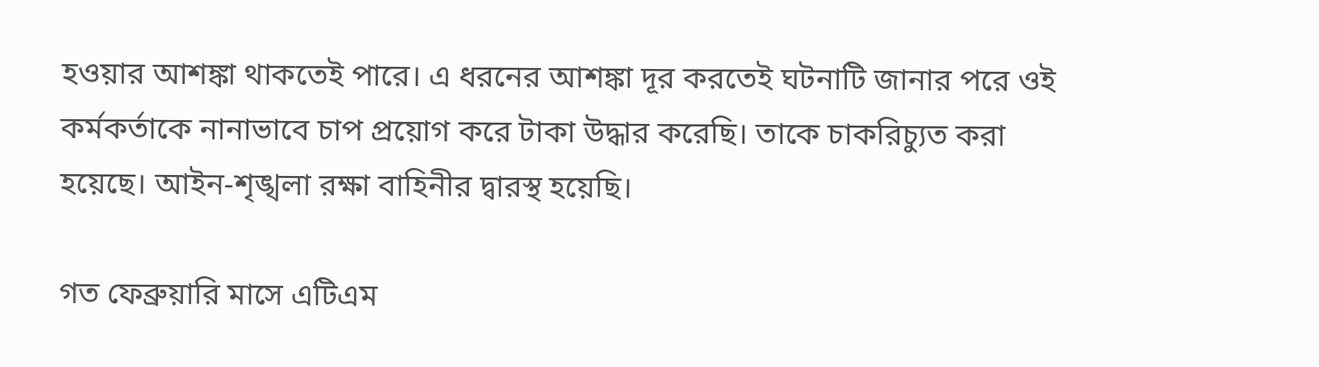হওয়ার আশঙ্কা থাকতেই পারে। এ ধরনের আশঙ্কা দূর করতেই ঘটনাটি জানার পরে ওই কর্মকর্তাকে নানাভাবে চাপ প্রয়োগ করে টাকা উদ্ধার করেছি। তাকে চাকরিচ্যুত করা হয়েছে। আইন-শৃঙ্খলা রক্ষা বাহিনীর দ্বারস্থ হয়েছি।

গত ফেব্রুয়ারি মাসে এটিএম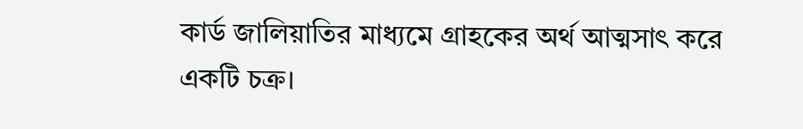কার্ড জালিয়াতির মাধ্যমে গ্রাহকের অর্থ আত্মসাৎ করে একটি চক্র।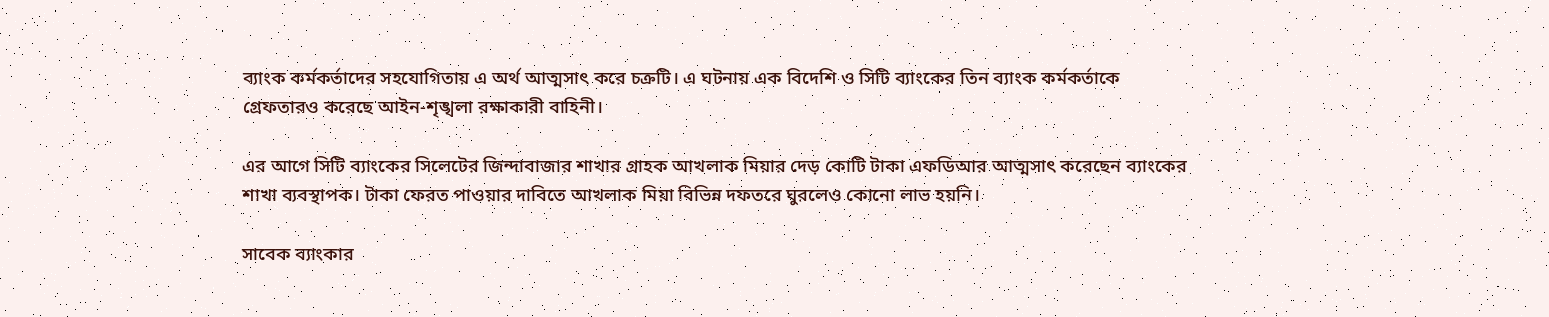ব্যাংক কর্মকর্তাদের সহযোগিতায় এ অর্থ আত্মসাৎ করে চক্রটি। এ ঘটনায় এক বিদেশি ও সিটি ব্যাংকের তিন ব্যাংক কর্মকর্তাকে গ্রেফতারও করেছে আইন-শৃঙ্খলা রক্ষাকারী বাহিনী।

এর আগে সিটি ব্যাংকের সিলেটের জিন্দাবাজার শাখার গ্রাহক আখলাক মিয়ার দেড় কোটি টাকা এফডিআর আত্মসাৎ করেছেন ব্যাংকের শাখা ব্যবস্থাপক। টাকা ফেরত পাওয়ার দাবিতে আখলাক মিয়া বিভিন্ন দফতরে ঘুরলেও কোনো লাভ হয়নি।

সাবেক ব্যাংকার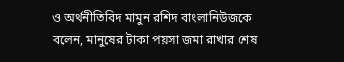ও অর্থনীতিবিদ মামুন রশিদ বাংলানিউজকে বলেন, মানুষের টাকা পয়সা জমা রাখার শেষ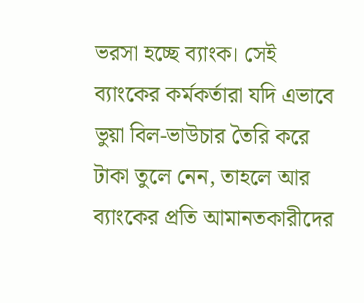ভরসা হচ্ছে ব্যাংক। সেই ব্যাংকের কর্মকর্তারা যদি এভাবে ভুয়া বিল-ভাউচার তৈরি করে টাকা তুলে নেন, তাহলে আর ব্যাংকের প্রতি আমানতকারীদের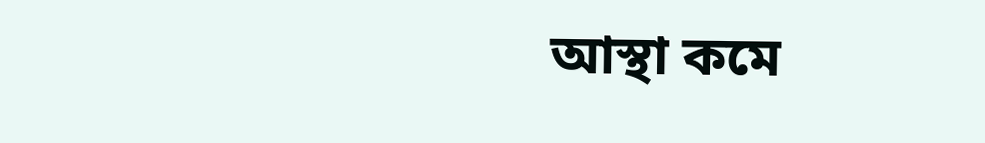আস্থা কমে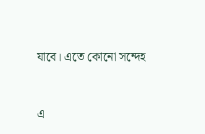যাবে। এতে কোনো সন্দেহ


এ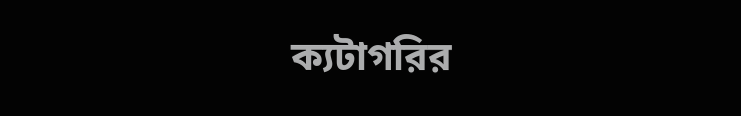ক্যটাগরির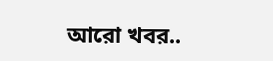আরো খবর..